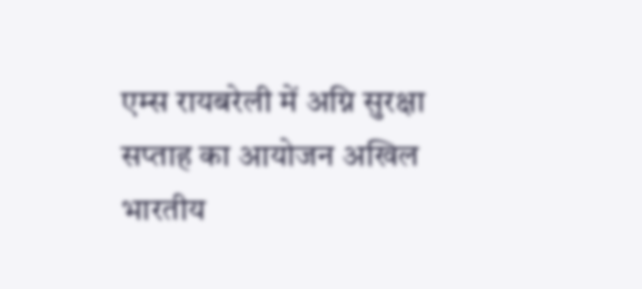एम्स रायबरेली में अग्नि सुरक्षा सप्ताह का आयोजन अखिल भारतीय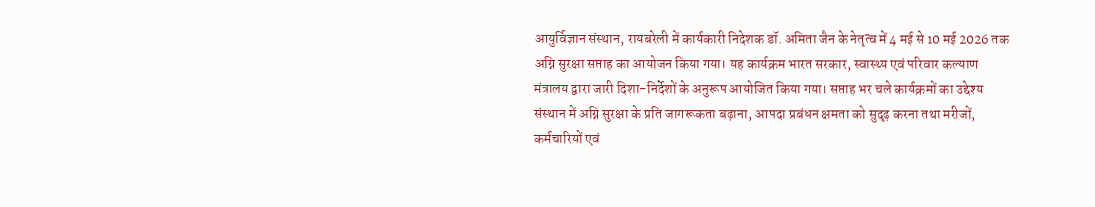आयुर्विज्ञान संस्थान, रायबरेली में कार्यकारी निदेशक डॉ. अमिता जैन के नेतृत्व में 4 मई से 10 मई 2026 तक अग्नि सुरक्षा सप्ताह का आयोजन किया गया। यह कार्यक्रम भारत सरकार, स्वास्थ्य एवं परिवार कल्याण मंत्रालय द्वारा जारी दिशा-निर्देशों के अनुरूप आयोजित किया गया। सप्ताह भर चले कार्यक्रमों का उद्देश्य संस्थान में अग्नि सुरक्षा के प्रति जागरूकता बढ़ाना, आपदा प्रबंधन क्षमता को सुदृढ़ करना तथा मरीजों, कर्मचारियों एवं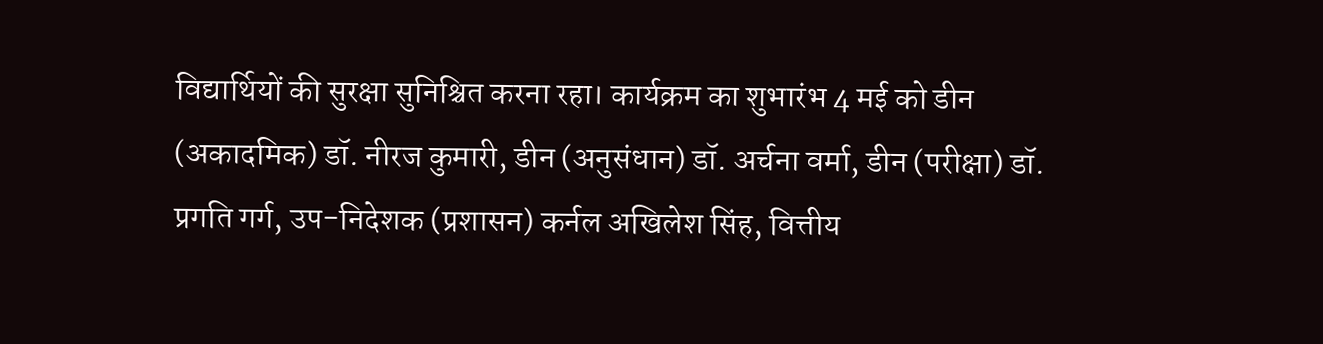विद्यार्थियों की सुरक्षा सुनिश्चित करना रहा। कार्यक्रम का शुभारंभ 4 मई को डीन (अकादमिक) डॉ. नीरज कुमारी, डीन (अनुसंधान) डॉ. अर्चना वर्मा, डीन (परीक्षा) डॉ. प्रगति गर्ग, उप-निदेशक (प्रशासन) कर्नल अखिलेश सिंह, वित्तीय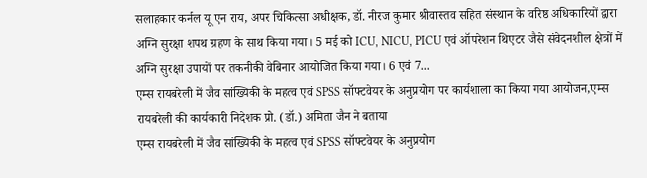सलाहकार कर्नल यू एन राय, अपर चिकित्सा अधीक्षक, डॉ. नीरज कुमार श्रीवास्तव सहित संस्थान के वरिष्ठ अधिकारियों द्वारा अग्नि सुरक्षा शपथ ग्रहण के साथ किया गया। 5 मई को ICU, NICU, PICU एवं ऑपरेशन थिएटर जैसे संवेदनशील क्षेत्रों में अग्नि सुरक्षा उपायों पर तकनीकी वेबिनार आयोजित किया गया। 6 एवं 7...
एम्स रायबरेली में जैव सांख्यिकी के महत्व एवं SPSS सॉफ्टवेयर के अनुप्रयोग पर कार्यशाला का किया गया आयोजन,एम्स रायबरेली की कार्यकारी निदेशक प्रो. (डॉ.) अमिता जैन ने बताया
एम्स रायबरेली में जैव सांख्यिकी के महत्व एवं SPSS सॉफ्टवेयर के अनुप्रयोग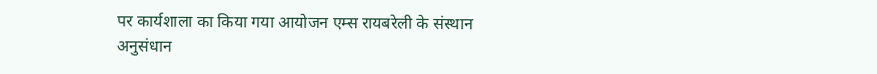पर कार्यशाला का किया गया आयोजन एम्स रायबरेली के संस्थान अनुसंधान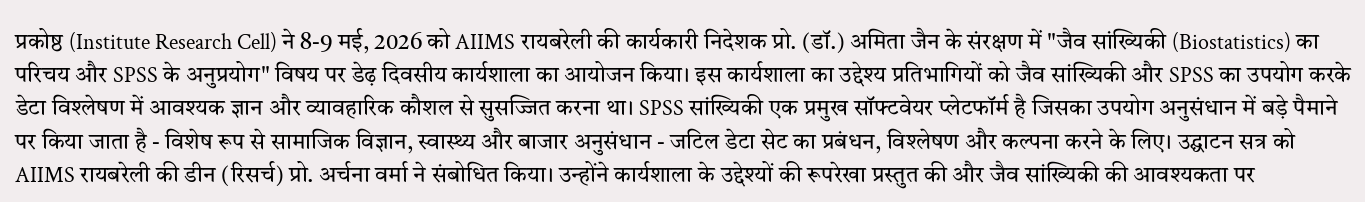प्रकोष्ठ (Institute Research Cell) ने 8-9 मई, 2026 को AIIMS रायबरेली की कार्यकारी निदेशक प्रो. (डॉ.) अमिता जैन के संरक्षण में "जैव सांख्यिकी (Biostatistics) का परिचय और SPSS के अनुप्रयोग" विषय पर डेढ़ दिवसीय कार्यशाला का आयोजन किया। इस कार्यशाला का उद्देश्य प्रतिभागियों को जैव सांख्यिकी और SPSS का उपयोग करके डेटा विश्लेषण में आवश्यक ज्ञान और व्यावहारिक कौशल से सुसज्जित करना था। SPSS सांख्यिकी एक प्रमुख सॉफ्टवेयर प्लेटफॉर्म है जिसका उपयोग अनुसंधान में बड़े पैमाने पर किया जाता है - विशेष रूप से सामाजिक विज्ञान, स्वास्थ्य और बाजार अनुसंधान - जटिल डेटा सेट का प्रबंधन, विश्लेषण और कल्पना करने के लिए। उद्घाटन सत्र को AIIMS रायबरेली की डीन (रिसर्च) प्रो. अर्चना वर्मा ने संबोधित किया। उन्होंने कार्यशाला के उद्देश्यों की रूपरेखा प्रस्तुत की और जैव सांख्यिकी की आवश्यकता पर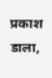प्रकाश डाला,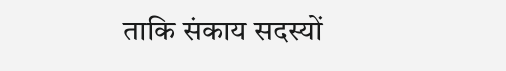ताकि संकाय सदस्यों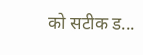को सटीक ड...